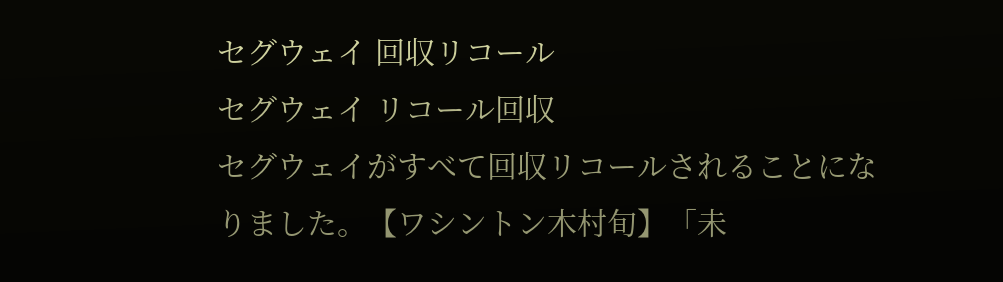セグウェイ 回収リコール
セグウェイ リコール回収
セグウェイがすべて回収リコールされることになりました。【ワシントン木村旬】「未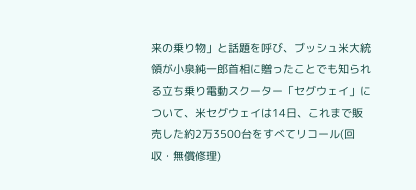来の乗り物」と話題を呼び、ブッシュ米大統領が小泉純一郎首相に贈ったことでも知られる立ち乗り電動スクーター「セグウェイ」について、米セグウェイは14日、これまで販売した約2万3500台をすべてリコール(回収・無償修理)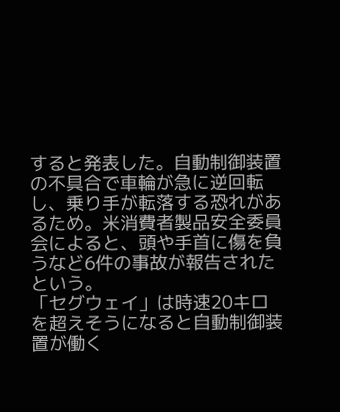すると発表した。自動制御装置の不具合で車輪が急に逆回転し、乗り手が転落する恐れがあるため。米消費者製品安全委員会によると、頭や手首に傷を負うなど6件の事故が報告されたという。
「セグウェイ」は時速20キロを超えそうになると自動制御装置が働く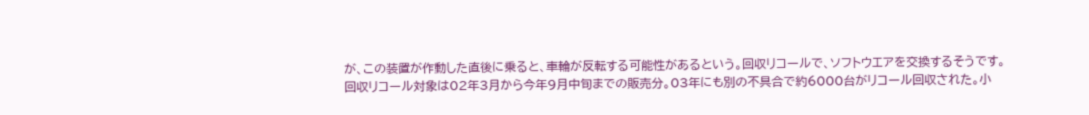が、この装置が作動した直後に乗ると、車輪が反転する可能性があるという。回収リコールで、ソフトウエアを交換するそうです。
回収リコール対象は02年3月から今年9月中旬までの販売分。03年にも別の不具合で約6000台がリコール回収された。小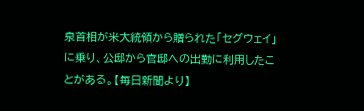泉首相が米大統領から贈られた「セグウェイ」に乗り、公邸から官邸への出勤に利用したことがある。【毎日新聞より】